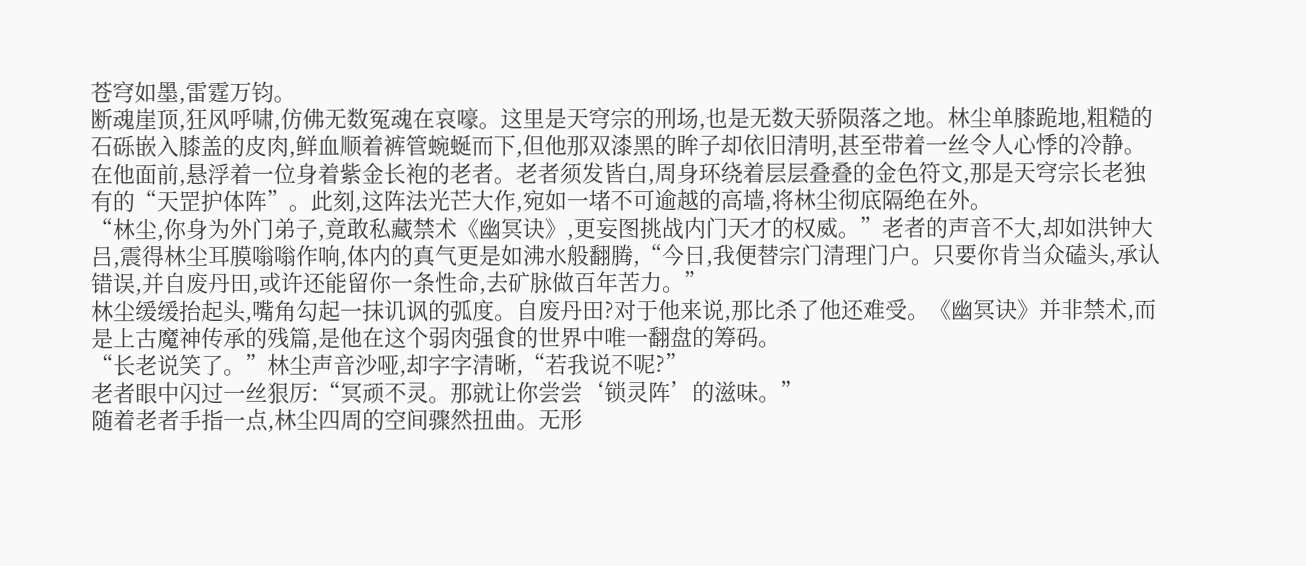苍穹如墨,雷霆万钧。
断魂崖顶,狂风呼啸,仿佛无数冤魂在哀嚎。这里是天穹宗的刑场,也是无数天骄陨落之地。林尘单膝跪地,粗糙的石砾嵌入膝盖的皮肉,鲜血顺着裤管蜿蜒而下,但他那双漆黑的眸子却依旧清明,甚至带着一丝令人心悸的冷静。
在他面前,悬浮着一位身着紫金长袍的老者。老者须发皆白,周身环绕着层层叠叠的金色符文,那是天穹宗长老独有的“天罡护体阵”。此刻,这阵法光芒大作,宛如一堵不可逾越的高墙,将林尘彻底隔绝在外。
“林尘,你身为外门弟子,竟敢私藏禁术《幽冥诀》,更妄图挑战内门天才的权威。”老者的声音不大,却如洪钟大吕,震得林尘耳膜嗡嗡作响,体内的真气更是如沸水般翻腾,“今日,我便替宗门清理门户。只要你肯当众磕头,承认错误,并自废丹田,或许还能留你一条性命,去矿脉做百年苦力。”
林尘缓缓抬起头,嘴角勾起一抹讥讽的弧度。自废丹田?对于他来说,那比杀了他还难受。《幽冥诀》并非禁术,而是上古魔神传承的残篇,是他在这个弱肉强食的世界中唯一翻盘的筹码。
“长老说笑了。”林尘声音沙哑,却字字清晰,“若我说不呢?”
老者眼中闪过一丝狠厉:“冥顽不灵。那就让你尝尝‘锁灵阵’的滋味。”
随着老者手指一点,林尘四周的空间骤然扭曲。无形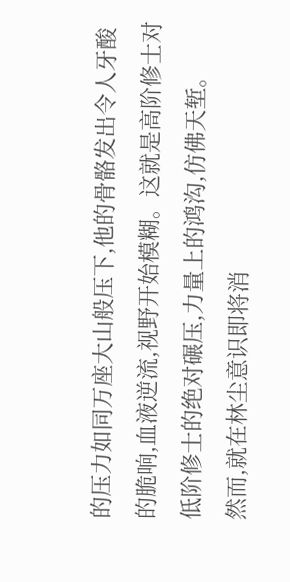的压力如同万座大山般压下,他的骨骼发出令人牙酸的脆响,血液逆流,视野开始模糊。这就是高阶修士对低阶修士的绝对碾压,力量上的鸿沟,仿佛天堑。
然而,就在林尘意识即将消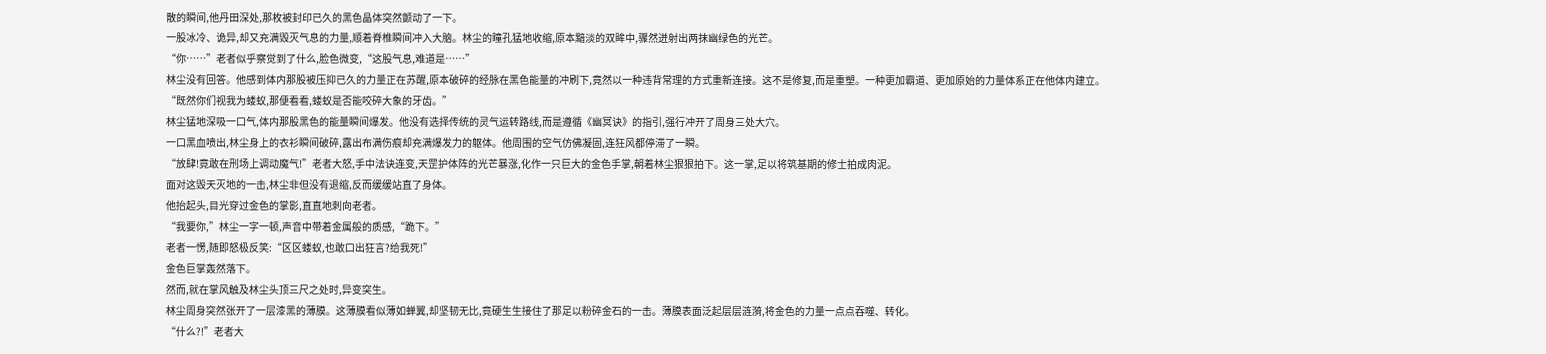散的瞬间,他丹田深处,那枚被封印已久的黑色晶体突然颤动了一下。
一股冰冷、诡异,却又充满毁灭气息的力量,顺着脊椎瞬间冲入大脑。林尘的瞳孔猛地收缩,原本黯淡的双眸中,骤然迸射出两抹幽绿色的光芒。
“你……”老者似乎察觉到了什么,脸色微变,“这股气息,难道是……”
林尘没有回答。他感到体内那股被压抑已久的力量正在苏醒,原本破碎的经脉在黑色能量的冲刷下,竟然以一种违背常理的方式重新连接。这不是修复,而是重塑。一种更加霸道、更加原始的力量体系正在他体内建立。
“既然你们视我为蝼蚁,那便看看,蝼蚁是否能咬碎大象的牙齿。”
林尘猛地深吸一口气,体内那股黑色的能量瞬间爆发。他没有选择传统的灵气运转路线,而是遵循《幽冥诀》的指引,强行冲开了周身三处大穴。
一口黑血喷出,林尘身上的衣衫瞬间破碎,露出布满伤痕却充满爆发力的躯体。他周围的空气仿佛凝固,连狂风都停滞了一瞬。
“放肆!竟敢在刑场上调动魔气!”老者大怒,手中法诀连变,天罡护体阵的光芒暴涨,化作一只巨大的金色手掌,朝着林尘狠狠拍下。这一掌,足以将筑基期的修士拍成肉泥。
面对这毁天灭地的一击,林尘非但没有退缩,反而缓缓站直了身体。
他抬起头,目光穿过金色的掌影,直直地刺向老者。
“我要你,”林尘一字一顿,声音中带着金属般的质感,“跪下。”
老者一愣,随即怒极反笑:“区区蝼蚁,也敢口出狂言?给我死!”
金色巨掌轰然落下。
然而,就在掌风触及林尘头顶三尺之处时,异变突生。
林尘周身突然张开了一层漆黑的薄膜。这薄膜看似薄如蝉翼,却坚韧无比,竟硬生生接住了那足以粉碎金石的一击。薄膜表面泛起层层涟漪,将金色的力量一点点吞噬、转化。
“什么?!”老者大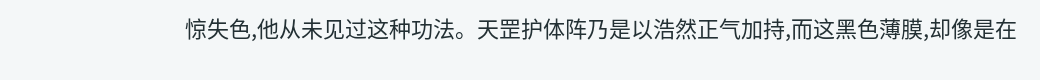惊失色,他从未见过这种功法。天罡护体阵乃是以浩然正气加持,而这黑色薄膜,却像是在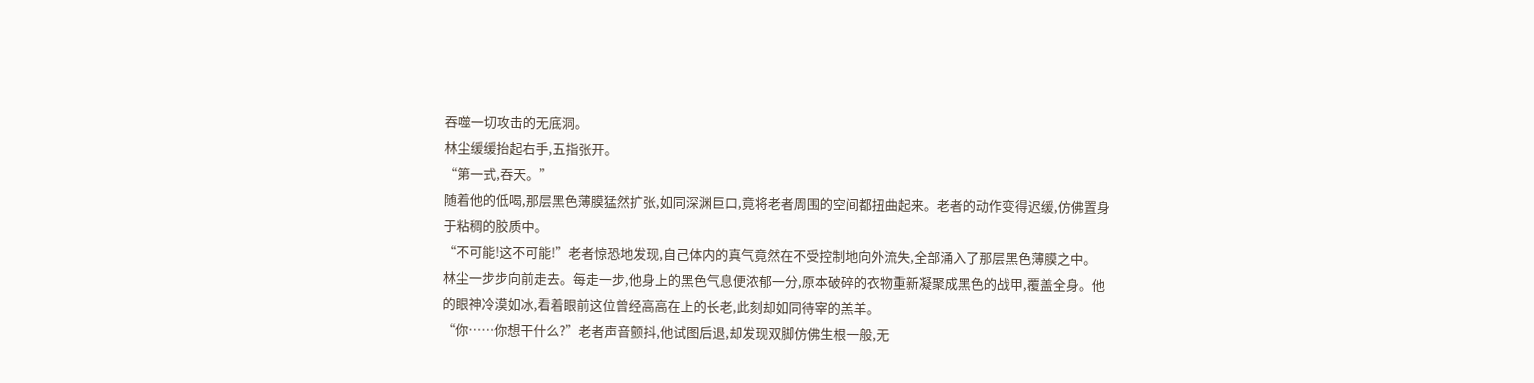吞噬一切攻击的无底洞。
林尘缓缓抬起右手,五指张开。
“第一式,吞天。”
随着他的低喝,那层黑色薄膜猛然扩张,如同深渊巨口,竟将老者周围的空间都扭曲起来。老者的动作变得迟缓,仿佛置身于粘稠的胶质中。
“不可能!这不可能!”老者惊恐地发现,自己体内的真气竟然在不受控制地向外流失,全部涌入了那层黑色薄膜之中。
林尘一步步向前走去。每走一步,他身上的黑色气息便浓郁一分,原本破碎的衣物重新凝聚成黑色的战甲,覆盖全身。他的眼神冷漠如冰,看着眼前这位曾经高高在上的长老,此刻却如同待宰的羔羊。
“你……你想干什么?”老者声音颤抖,他试图后退,却发现双脚仿佛生根一般,无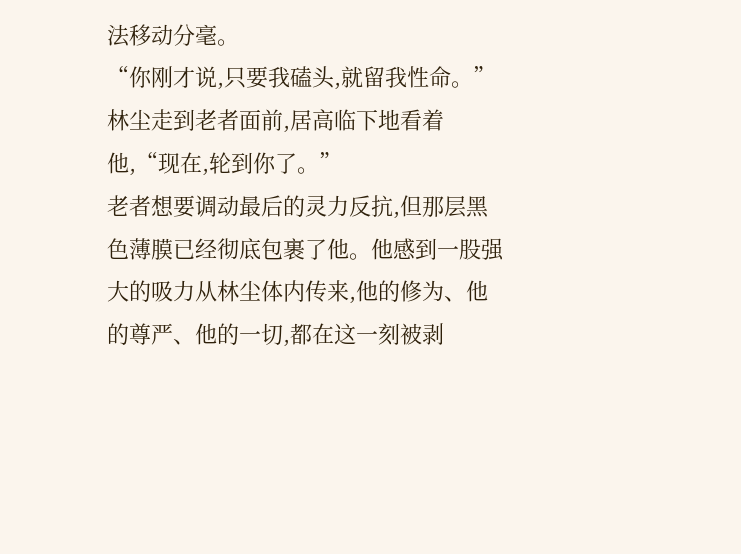法移动分毫。
“你刚才说,只要我磕头,就留我性命。”林尘走到老者面前,居高临下地看着他,“现在,轮到你了。”
老者想要调动最后的灵力反抗,但那层黑色薄膜已经彻底包裹了他。他感到一股强大的吸力从林尘体内传来,他的修为、他的尊严、他的一切,都在这一刻被剥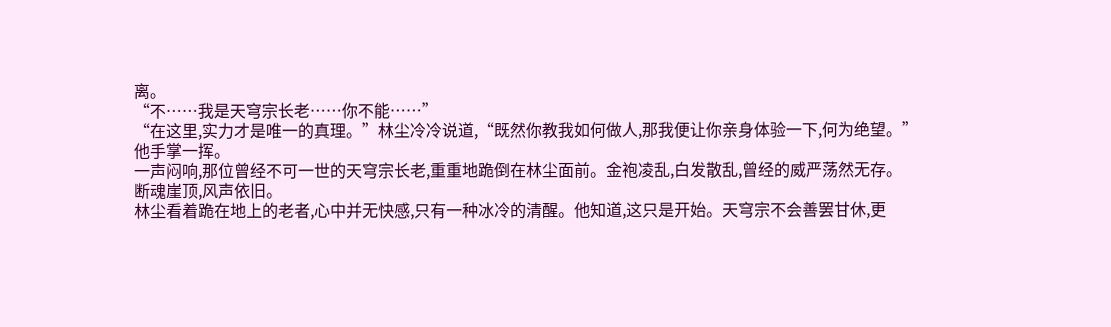离。
“不……我是天穹宗长老……你不能……”
“在这里,实力才是唯一的真理。”林尘冷冷说道,“既然你教我如何做人,那我便让你亲身体验一下,何为绝望。”
他手掌一挥。
一声闷响,那位曾经不可一世的天穹宗长老,重重地跪倒在林尘面前。金袍凌乱,白发散乱,曾经的威严荡然无存。
断魂崖顶,风声依旧。
林尘看着跪在地上的老者,心中并无快感,只有一种冰冷的清醒。他知道,这只是开始。天穹宗不会善罢甘休,更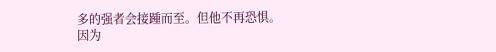多的强者会接踵而至。但他不再恐惧。
因为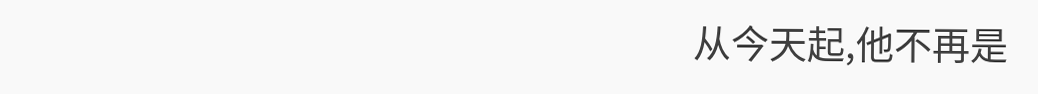从今天起,他不再是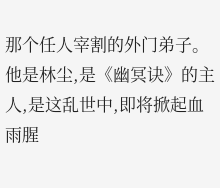那个任人宰割的外门弟子。
他是林尘,是《幽冥诀》的主人,是这乱世中,即将掀起血雨腥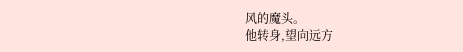风的魔头。
他转身,望向远方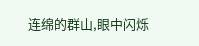连绵的群山,眼中闪烁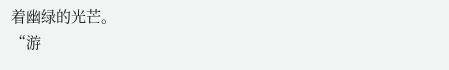着幽绿的光芒。
“游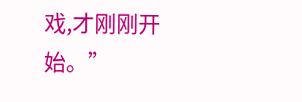戏,才刚刚开始。”